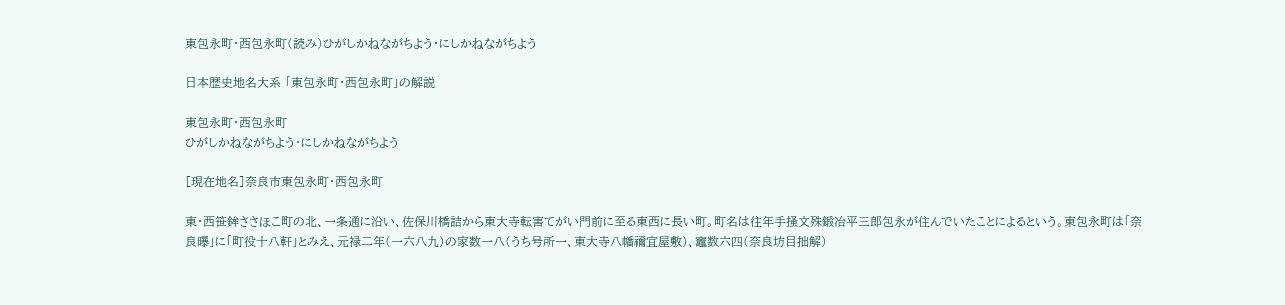東包永町・西包永町(読み)ひがしかねながちよう・にしかねながちよう

日本歴史地名大系 「東包永町・西包永町」の解説

東包永町・西包永町
ひがしかねながちよう・にしかねながちよう

[現在地名]奈良市東包永町・西包永町

東・西笹鉾ささほこ町の北、一条通に沿い、佐保川橋詰から東大寺転害てがい門前に至る東西に長い町。町名は往年手掻文殊鍛冶平三郎包永が住んでいたことによるという。東包永町は「奈良曝」に「町役十八軒」とみえ、元禄二年(一六八九)の家数一八(うち号所一、東大寺八幡禰宜屋敷)、竈数六四(奈良坊目拙解)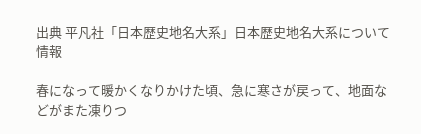出典 平凡社「日本歴史地名大系」日本歴史地名大系について 情報

春になって暖かくなりかけた頃、急に寒さが戻って、地面などがまた凍りつ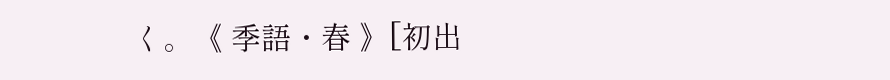く。《 季語・春 》[初出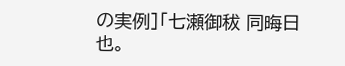の実例]「七瀬御秡 同晦日也。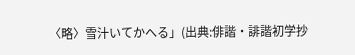〈略〉雪汁いてかへる」(出典:俳諧・誹諧初学抄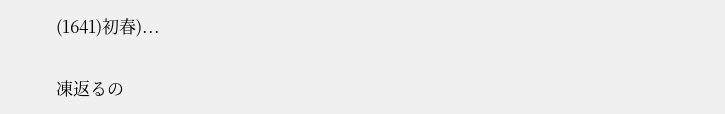(1641)初春)...

凍返るの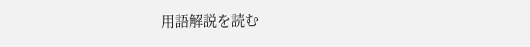用語解説を読む